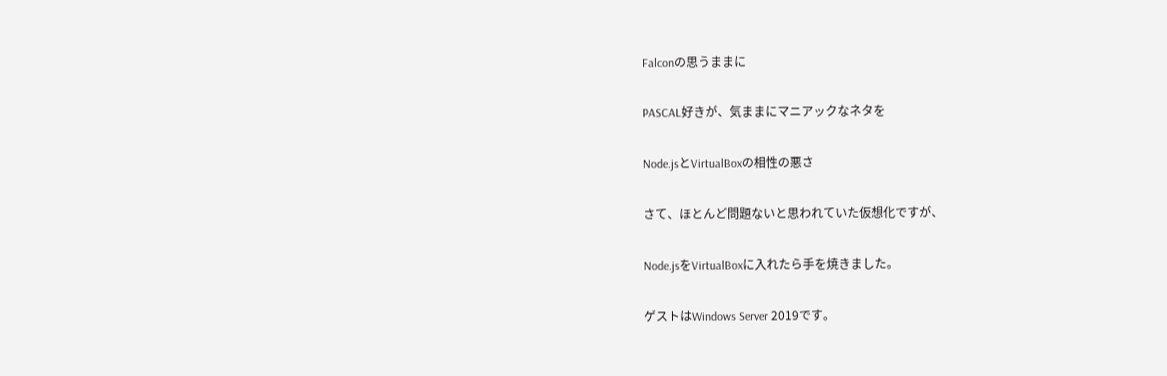Falconの思うままに

PASCAL好きが、気ままにマニアックなネタを

Node.jsとVirtualBoxの相性の悪さ

さて、ほとんど問題ないと思われていた仮想化ですが、

Node.jsをVirtualBoxに入れたら手を焼きました。

ゲストはWindows Server 2019です。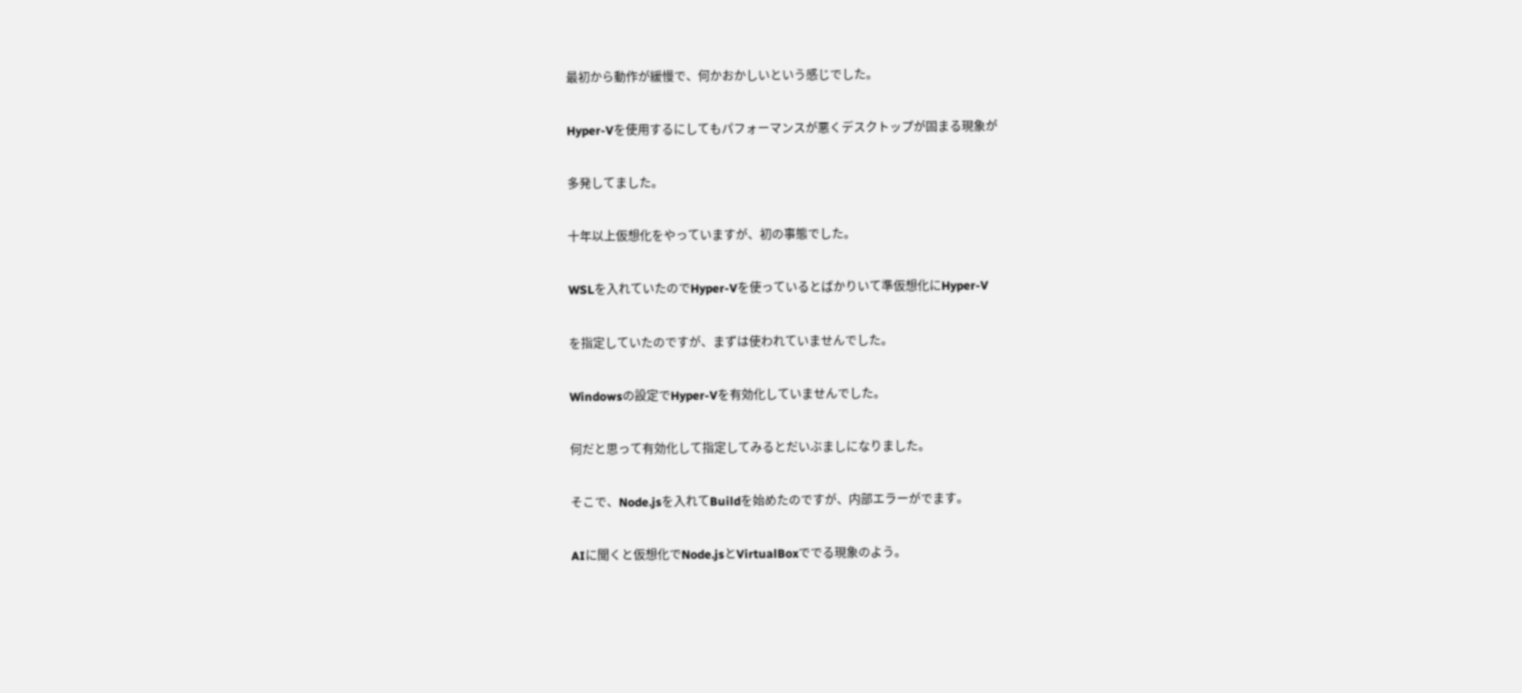最初から動作が緩慢で、何かおかしいという感じでした。

Hyper-Vを使用するにしてもパフォーマンスが悪くデスクトップが固まる現象が

多発してました。

十年以上仮想化をやっていますが、初の事態でした。

WSLを入れていたのでHyper-Vを使っているとばかりいて準仮想化にHyper-V

を指定していたのですが、まずは使われていませんでした。

Windowsの設定でHyper-Vを有効化していませんでした。

何だと思って有効化して指定してみるとだいぶましになりました。

そこで、Node.jsを入れてBuildを始めたのですが、内部エラーがでます。

AIに聞くと仮想化でNode.jsとVirtualBoxででる現象のよう。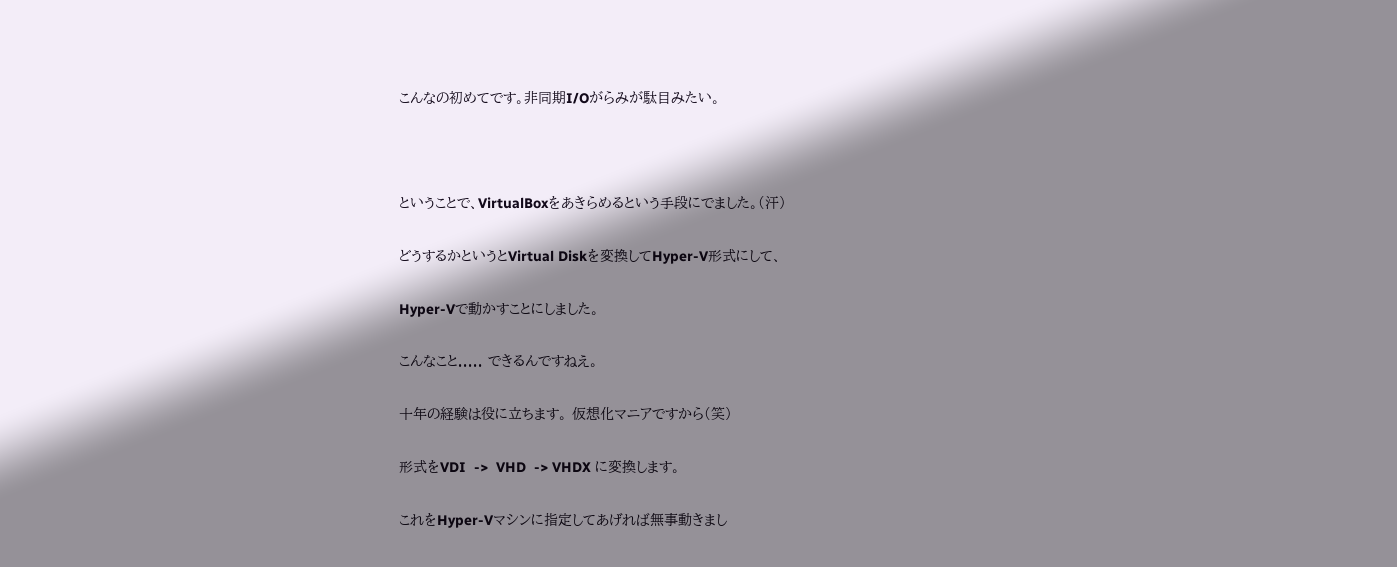こんなの初めてです。非同期I/Oがらみが駄目みたい。



ということで、VirtualBoxをあきらめるという手段にでました。(汗)

どうするかというとVirtual Diskを変換してHyper-V形式にして、

Hyper-Vで動かすことにしました。

こんなこと..... できるんですねえ。

十年の経験は役に立ちます。 仮想化マニアですから(笑)

形式をVDI  ->  VHD  -> VHDX に変換します。

これをHyper-Vマシンに指定してあげれば無事動きまし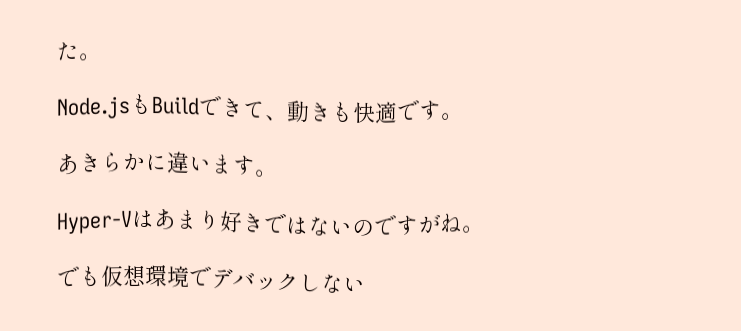た。

Node.jsもBuildできて、動きも快適です。

あきらかに違います。

Hyper-Vはあまり好きではないのですがね。

でも仮想環境でデバックしない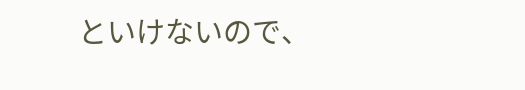といけないので、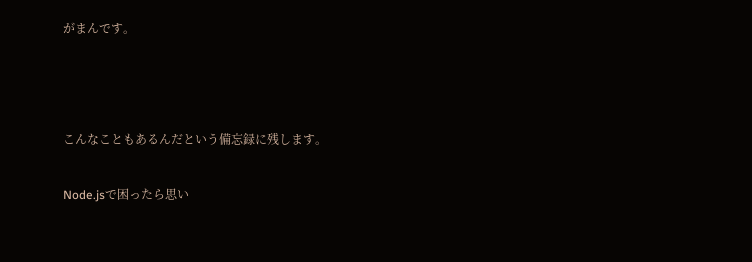がまんです。



こんなこともあるんだという備忘録に残します。

Node.jsで困ったら思い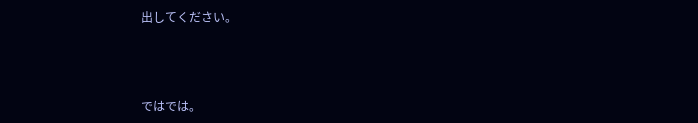出してください。



ではでは。